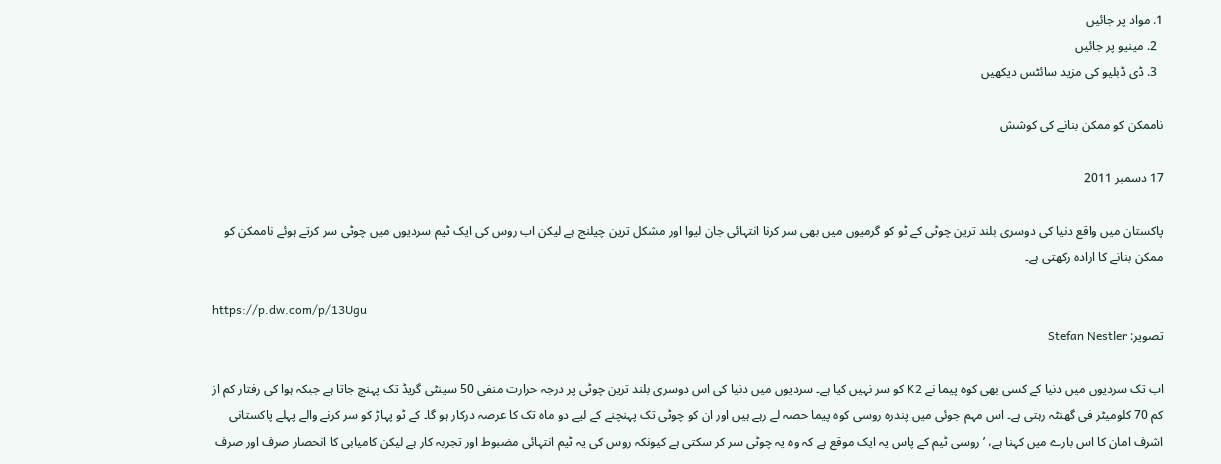1. مواد پر جائیں
  2. مینیو پر جائیں
  3. ڈی ڈبلیو کی مزید سائٹس دیکھیں

ناممکن کو ممکن بنانے کی کوشش

17 دسمبر 2011

پاکستان میں واقع دنیا کی دوسری بلند ترین چوٹی کے ٹو کو گرمیوں میں بھی سر کرنا انتہائی جان لیوا اور مشکل ترین چیلنج ہے لیکن اب روس کی ایک ٹیم سردیوں میں چوٹی سر کرتے ہوئے ناممکن کو ممکن بنانے کا ارادہ رکھتی ہے۔

https://p.dw.com/p/13Ugu
تصویر: Stefan Nestler

اب تک سردیوں میں دنیا کے کسی بھی کوہ پیما نے K2 کو سر نہیں کیا ہے۔ سردیوں میں دنیا کی اس دوسری بلند ترین چوٹی پر درجہ حرارت منفی 50 سینٹی گریڈ تک پہنچ جاتا ہے جبکہ ہوا کی رفتار کم از کم 70 کلومیٹر فی گھنٹہ رہتی ہے۔ اس مہم جوئی میں پندرہ روسی کوہ پیما حصہ لے رہے ہیں اور ان کو چوٹی تک پہنچنے کے لیے دو ماہ تک کا عرصہ درکار ہو گا۔ کے ٹو پہاڑ کو سر کرنے والے پہلے پاکستانی اشرف امان کا اس بارے میں کہنا ہے، ’روسی ٹیم کے پاس یہ ایک موقع ہے کہ وہ یہ چوٹی سر کر سکتی ہے کیونکہ روس کی یہ ٹیم انتہائی مضبوط اور تجربہ کار ہے لیکن کامیابی کا انحصار صرف اور صرف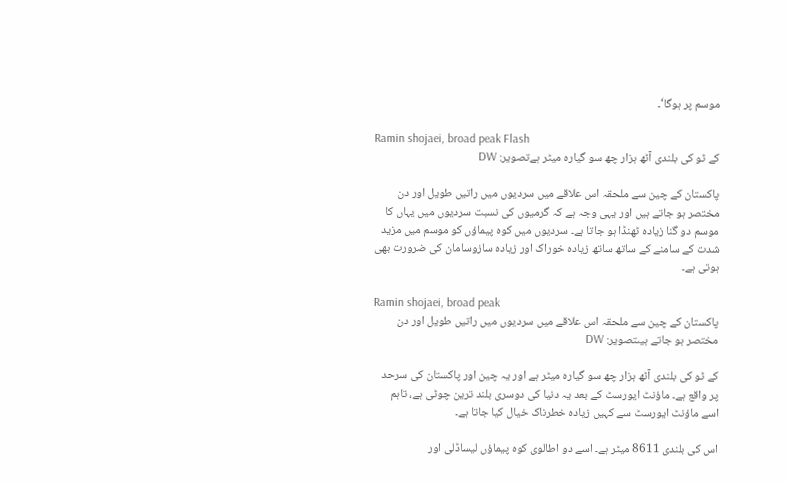موسم پر ہوگا‘۔

Ramin shojaei, broad peak Flash
کے ٹو کی بلندی آٹھ ہزار چھ سو گیارہ میٹر ہےتصویر: DW

پاکستان کے چین سے ملحقہ اس علاقے میں سردیوں میں راتیں طویل اور دن مختصر ہو جاتے ہیں اور یہی وجہ ہے کہ گرمیوں کی نسبت سردیوں میں یہاں کا موسم دو گنا زیادہ ٹھنڈا ہو جاتا ہے۔ سردیوں میں کوہ پیماؤں کو موسم میں مزید شدت کے سامنے کے ساتھ ساتھ زیادہ خوراک اور زیادہ سازوسامان کی ضرورت بھی ہوتی ہے۔

Ramin shojaei, broad peak
پاکستان کے چین سے ملحقہ اس علاقے میں سردیوں میں راتیں طویل اور دن مختصر ہو جاتے ہیںتصویر: DW

کے ٹو کی بلندی آٹھ ہزار چھ سو گیارہ میٹر ہے اور یہ چین اور پاکستان کی سرحد پر واقع ہے۔ ماؤنٹ ایورسٹ کے بعد یہ دنیا کی دوسری بلند ترین چوٹی ہے، تاہم اسے ماؤنٹ ایورسٹ سے کہیں زیادہ خطرناک خیال کیا جاتا ہے۔

اس کی بلندی 8611 میٹر ہے۔ اسے دو اطالوی کوہ پیماؤں لیساڈلی اور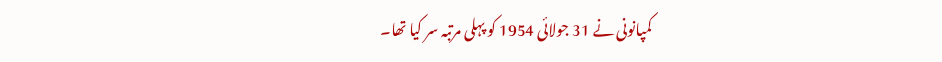کمپانونی نے 31 جولائی 1954 کو پہلی مرتبہ سر کیا تھا۔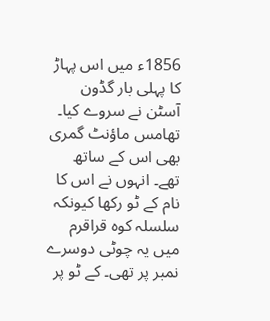1856ء میں اس پہاڑ کا پہلی بار گڈون آسٹن نے سروے کیا۔ تھامس ماؤنٹ گمری بھی اس کے ساتھ تھے۔ انہوں نے اس کا نام کے ٹو رکھا کیونکہ سلسلہ کوہ قراقرم میں یہ چوٹی دوسرے نمبر پر تھی۔ کے ٹو پر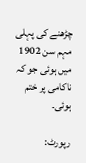چڑھنے کی پہلی مہم سن 1902 میں ہوئی جو کہ ناکامی پر ختم ہوئی۔

رپورٹ: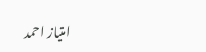امتیاز احمد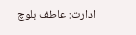ادارت: عاطف بلوچ